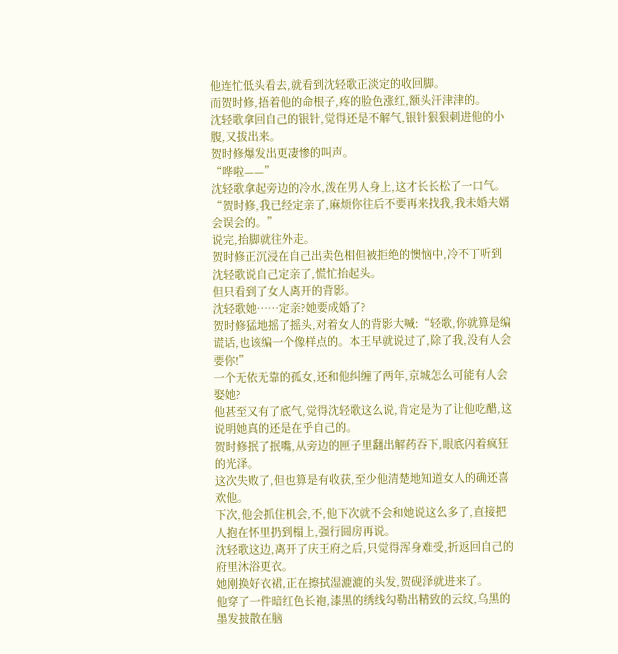他连忙低头看去,就看到沈轻歌正淡定的收回脚。
而贺时修,捂着他的命根子,疼的脸色涨红,额头汗津津的。
沈轻歌拿回自己的银针,觉得还是不解气,银针狠狠刺进他的小腹,又拔出来。
贺时修爆发出更凄惨的叫声。
“哗啦——”
沈轻歌拿起旁边的冷水,泼在男人身上,这才长长松了一口气。
“贺时修,我已经定亲了,麻烦你往后不要再来找我,我未婚夫婿会误会的。”
说完,抬脚就往外走。
贺时修正沉浸在自己出卖色相但被拒绝的懊恼中,冷不丁听到沈轻歌说自己定亲了,慌忙抬起头。
但只看到了女人离开的背影。
沈轻歌她……定亲?她要成婚了?
贺时修猛地摇了摇头,对着女人的背影大喊:“轻歌,你就算是编谎话,也该编一个像样点的。本王早就说过了,除了我,没有人会要你!”
一个无依无靠的孤女,还和他纠缠了两年,京城怎么可能有人会娶她?
他甚至又有了底气,觉得沈轻歌这么说,肯定是为了让他吃醋,这说明她真的还是在乎自己的。
贺时修抿了抿嘴,从旁边的匣子里翻出解药吞下,眼底闪着疯狂的光泽。
这次失败了,但也算是有收获,至少他清楚地知道女人的确还喜欢他。
下次,他会抓住机会,不,他下次就不会和她说这么多了,直接把人抱在怀里扔到榻上,强行圆房再说。
沈轻歌这边,离开了庆王府之后,只觉得浑身难受,折返回自己的府里沐浴更衣。
她刚换好衣裙,正在擦拭湿漉漉的头发,贺砚泽就进来了。
他穿了一件暗红色长袍,漆黑的绣线勾勒出精致的云纹,乌黑的墨发披散在脑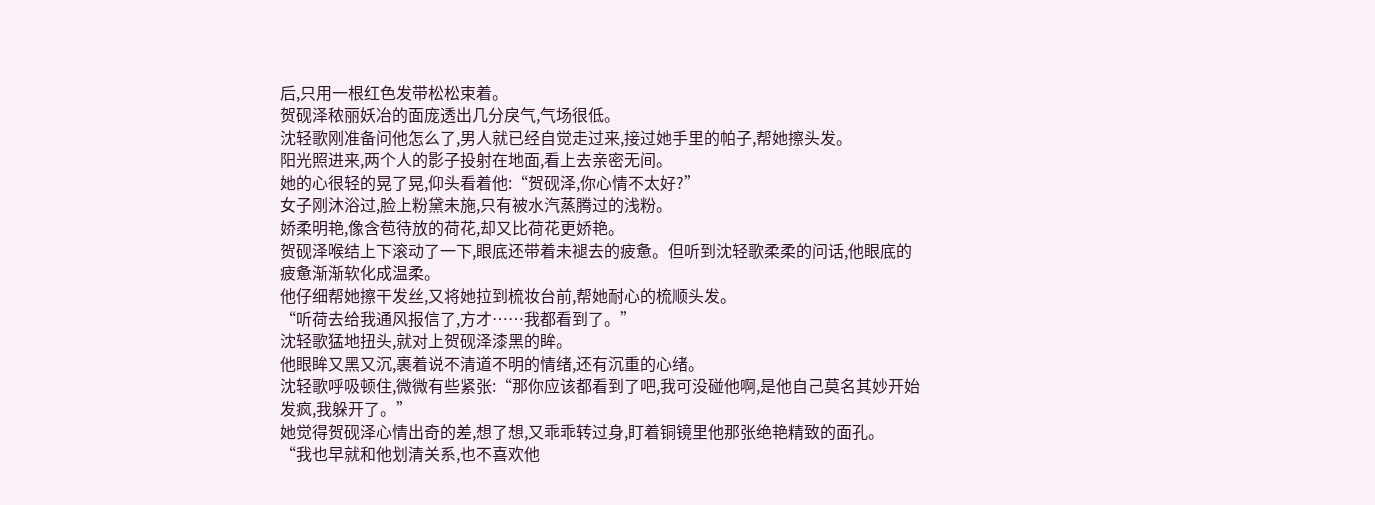后,只用一根红色发带松松束着。
贺砚泽秾丽妖冶的面庞透出几分戾气,气场很低。
沈轻歌刚准备问他怎么了,男人就已经自觉走过来,接过她手里的帕子,帮她擦头发。
阳光照进来,两个人的影子投射在地面,看上去亲密无间。
她的心很轻的晃了晃,仰头看着他:“贺砚泽,你心情不太好?”
女子刚沐浴过,脸上粉黛未施,只有被水汽蒸腾过的浅粉。
娇柔明艳,像含苞待放的荷花,却又比荷花更娇艳。
贺砚泽喉结上下滚动了一下,眼底还带着未褪去的疲惫。但听到沈轻歌柔柔的问话,他眼底的疲惫渐渐软化成温柔。
他仔细帮她擦干发丝,又将她拉到梳妆台前,帮她耐心的梳顺头发。
“听荷去给我通风报信了,方才……我都看到了。”
沈轻歌猛地扭头,就对上贺砚泽漆黑的眸。
他眼眸又黑又沉,裹着说不清道不明的情绪,还有沉重的心绪。
沈轻歌呼吸顿住,微微有些紧张:“那你应该都看到了吧,我可没碰他啊,是他自己莫名其妙开始发疯,我躲开了。”
她觉得贺砚泽心情出奇的差,想了想,又乖乖转过身,盯着铜镜里他那张绝艳精致的面孔。
“我也早就和他划清关系,也不喜欢他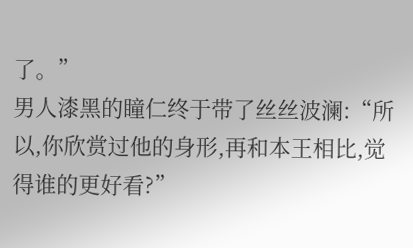了。”
男人漆黑的瞳仁终于带了丝丝波澜:“所以,你欣赏过他的身形,再和本王相比,觉得谁的更好看?”